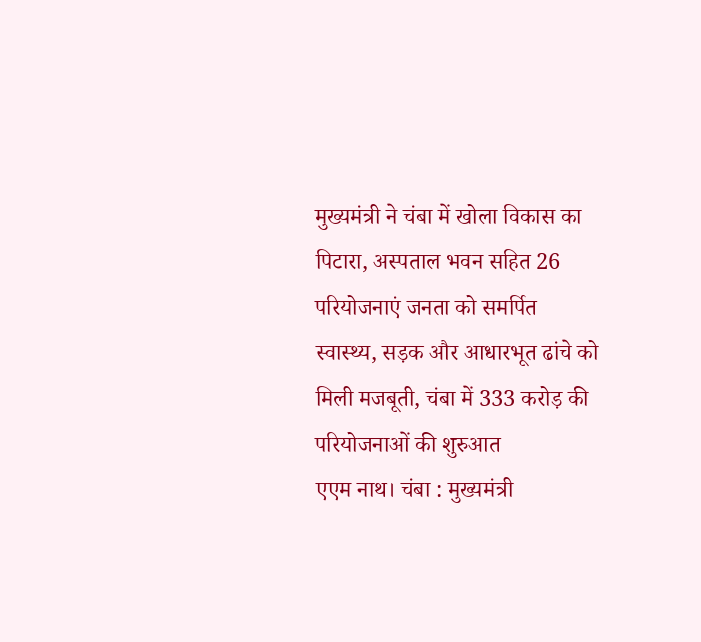मुख्यमंत्री ने चंबा में खोला विकास का पिटारा, अस्पताल भवन सहित 26 परियोजनाएं जनता को समर्पित
स्वास्थ्य, सड़क और आधारभूत ढांचे को मिली मजबूती, चंबा में 333 करोड़ की परियोजनाओं की शुरुआत
एएम नाथ। चंबा : मुख्यमंत्री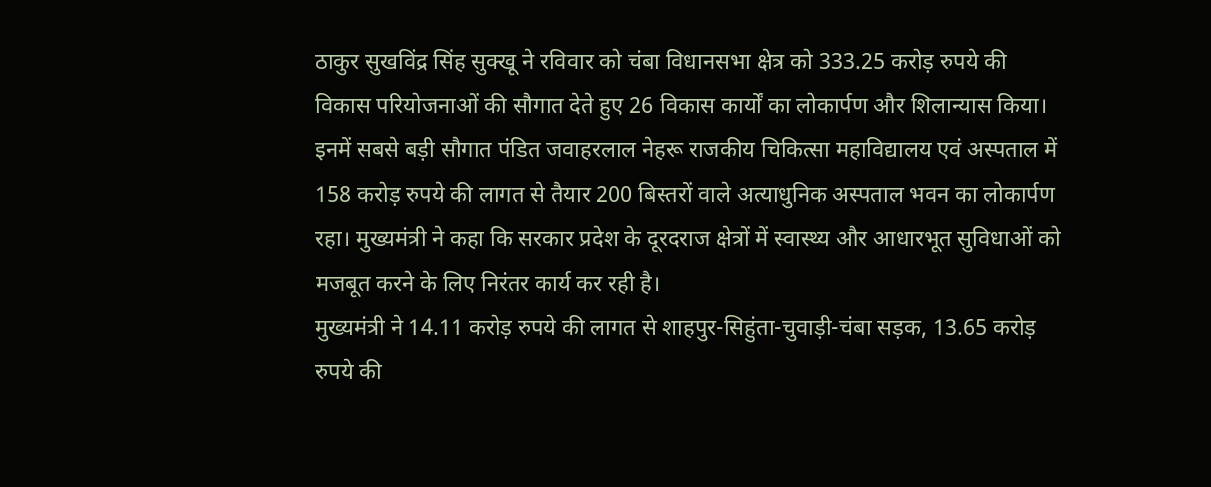ठाकुर सुखविंद्र सिंह सुक्खू ने रविवार को चंबा विधानसभा क्षेत्र को 333.25 करोड़ रुपये की विकास परियोजनाओं की सौगात देते हुए 26 विकास कार्यों का लोकार्पण और शिलान्यास किया। इनमें सबसे बड़ी सौगात पंडित जवाहरलाल नेहरू राजकीय चिकित्सा महाविद्यालय एवं अस्पताल में 158 करोड़ रुपये की लागत से तैयार 200 बिस्तरों वाले अत्याधुनिक अस्पताल भवन का लोकार्पण रहा। मुख्यमंत्री ने कहा कि सरकार प्रदेश के दूरदराज क्षेत्रों में स्वास्थ्य और आधारभूत सुविधाओं को मजबूत करने के लिए निरंतर कार्य कर रही है।
मुख्यमंत्री ने 14.11 करोड़ रुपये की लागत से शाहपुर-सिहुंता-चुवाड़ी-चंबा सड़क, 13.65 करोड़ रुपये की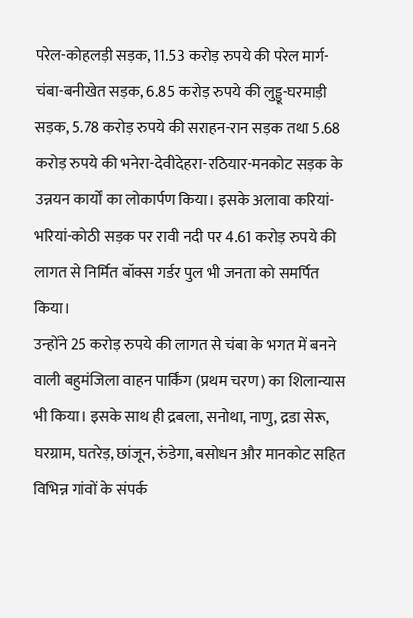परेल-कोहलड़ी सड़क, 11.53 करोड़ रुपये की परेल मार्ग-चंबा-बनीखेत सड़क, 6.85 करोड़ रुपये की लुड्डू-घरमाड़ी सड़क, 5.78 करोड़ रुपये की सराहन-रान सड़क तथा 5.68 करोड़ रुपये की भनेरा-देवीदेहरा-रठियार-मनकोट सड़क के उन्नयन कार्यों का लोकार्पण किया। इसके अलावा करियां-भरियां-कोठी सड़क पर रावी नदी पर 4.61 करोड़ रुपये की लागत से निर्मित बॉक्स गर्डर पुल भी जनता को समर्पित किया।
उन्होंने 25 करोड़ रुपये की लागत से चंबा के भगत में बनने वाली बहुमंजिला वाहन पार्किंग (प्रथम चरण) का शिलान्यास भी किया। इसके साथ ही द्रबला, सनोथा, नाणु, द्रडा सेरू, घरग्राम, घतरेड़, छांजून, रुंडेगा, बसोधन और मानकोट सहित विभिन्न गांवों के संपर्क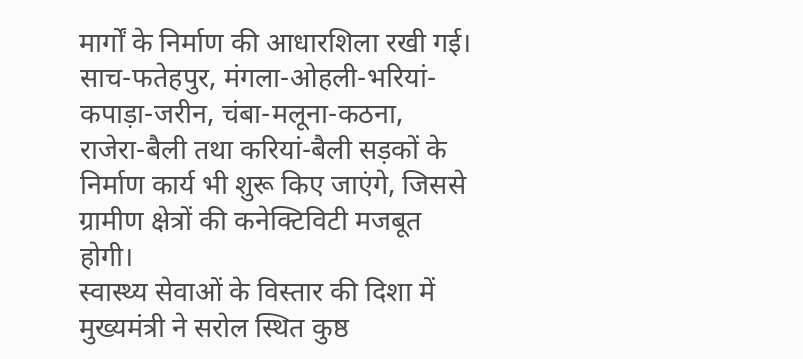मार्गों के निर्माण की आधारशिला रखी गई। साच-फतेहपुर, मंगला-ओहली-भरियां-कपाड़ा-जरीन, चंबा-मलूना-कठना, राजेरा-बैली तथा करियां-बैली सड़कों के निर्माण कार्य भी शुरू किए जाएंगे, जिससे ग्रामीण क्षेत्रों की कनेक्टिविटी मजबूत होगी।
स्वास्थ्य सेवाओं के विस्तार की दिशा में मुख्यमंत्री ने सरोल स्थित कुष्ठ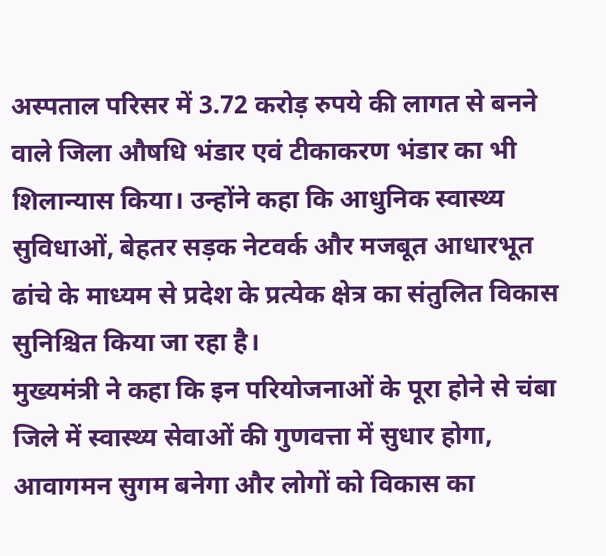अस्पताल परिसर में 3.72 करोड़ रुपये की लागत से बनने वाले जिला औषधि भंडार एवं टीकाकरण भंडार का भी शिलान्यास किया। उन्होंने कहा कि आधुनिक स्वास्थ्य सुविधाओं, बेहतर सड़क नेटवर्क और मजबूत आधारभूत ढांचे के माध्यम से प्रदेश के प्रत्येक क्षेत्र का संतुलित विकास सुनिश्चित किया जा रहा है।
मुख्यमंत्री ने कहा कि इन परियोजनाओं के पूरा होने से चंबा जिले में स्वास्थ्य सेवाओं की गुणवत्ता में सुधार होगा, आवागमन सुगम बनेगा और लोगों को विकास का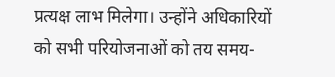प्रत्यक्ष लाभ मिलेगा। उन्होंने अधिकारियों को सभी परियोजनाओं को तय समय-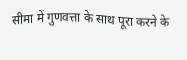सीमा में गुणवत्ता के साथ पूरा करने के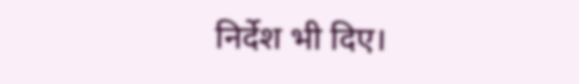निर्देश भी दिए।